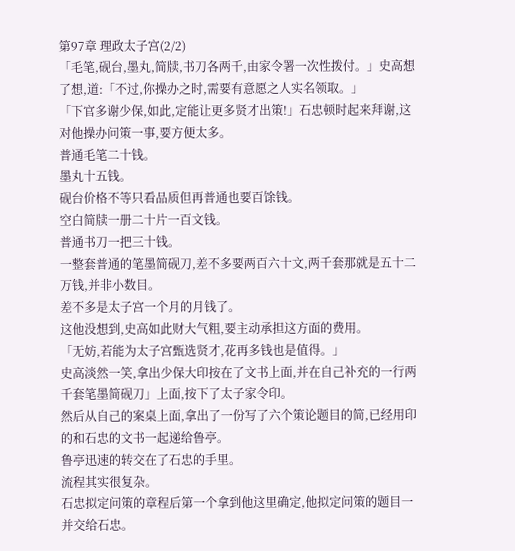第97章 理政太子宫(2/2)
「毛笔,砚台,墨丸,简牍,书刀各两千,由家令署一次性拨付。」史高想了想,道:「不过,你操办之时,需要有意愿之人实名领取。」
「下官多谢少保,如此,定能让更多贤才出策!」石忠顿时起来拜谢,这对他操办问策一事,要方便太多。
普通毛笔二十钱。
墨丸十五钱。
砚台价格不等只看品质但再普通也要百馀钱。
空白简牍一册二十片一百文钱。
普通书刀一把三十钱。
一整套普通的笔墨简砚刀,差不多要两百六十文,两千套那就是五十二万钱,并非小数目。
差不多是太子宫一个月的月钱了。
这他没想到,史高如此财大气粗,要主动承担这方面的费用。
「无妨,若能为太子宫甄选贤才,花再多钱也是值得。」
史高淡然一笑,拿出少保大印按在了文书上面,并在自己补充的一行两千套笔墨简砚刀」上面,按下了太子家令印。
然后从自己的案桌上面,拿出了一份写了六个策论题目的简,已经用印的和石忠的文书一起递给鲁亭。
鲁亭迅速的转交在了石忠的手里。
流程其实很复杂。
石忠拟定问策的章程后第一个拿到他这里确定,他拟定问策的题目一并交给石忠。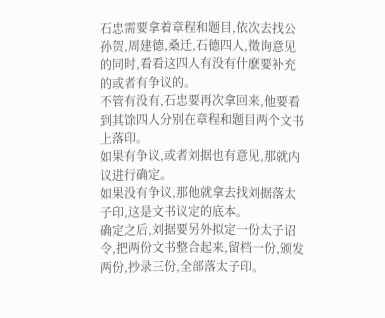石忠需要拿着章程和题目,依次去找公孙贺,周建德,桑迁,石德四人,徵询意见的同时,看看这四人有没有什麽要补充的或者有争议的。
不管有没有,石忠要再次拿回来,他要看到其馀四人分别在章程和题目两个文书上落印。
如果有争议,或者刘据也有意见,那就内议进行确定。
如果没有争议,那他就拿去找刘据落太子印,这是文书议定的底本。
确定之后,刘据要另外拟定一份太子诏令,把两份文书整合起来,留档一份,颁发两份,抄录三份,全部落太子印。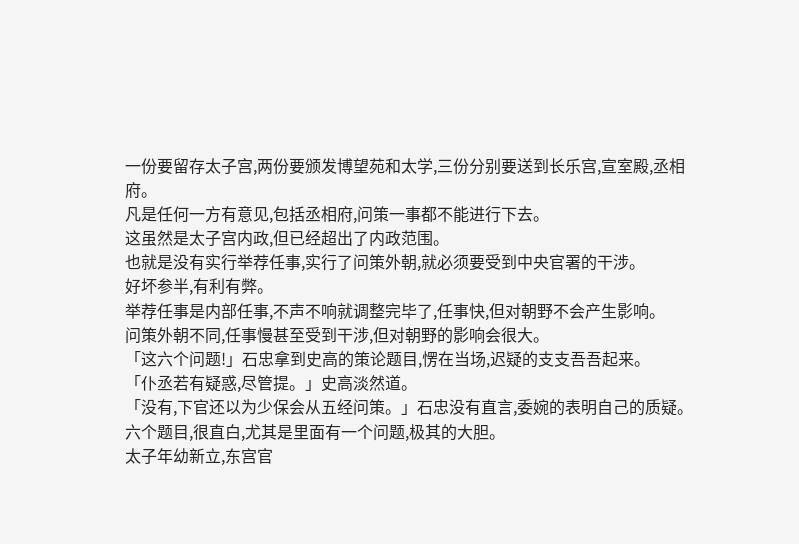一份要留存太子宫,两份要颁发博望苑和太学,三份分别要送到长乐宫,宣室殿,丞相府。
凡是任何一方有意见,包括丞相府,问策一事都不能进行下去。
这虽然是太子宫内政,但已经超出了内政范围。
也就是没有实行举荐任事,实行了问策外朝,就必须要受到中央官署的干涉。
好坏参半,有利有弊。
举荐任事是内部任事,不声不响就调整完毕了,任事快,但对朝野不会产生影响。
问策外朝不同,任事慢甚至受到干涉,但对朝野的影响会很大。
「这六个问题!」石忠拿到史高的策论题目,愣在当场,迟疑的支支吾吾起来。
「仆丞若有疑惑,尽管提。」史高淡然道。
「没有,下官还以为少保会从五经问策。」石忠没有直言,委婉的表明自己的质疑。
六个题目,很直白,尤其是里面有一个问题,极其的大胆。
太子年幼新立,东宫官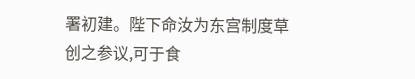署初建。陛下命汝为东宫制度草创之参议,可于食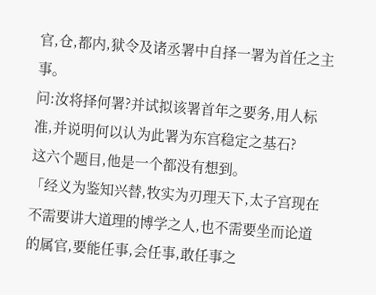官,仓,都内,狱令及诸丞署中自择一署为首任之主事。
问:汝将择何署?并试拟该署首年之要务,用人标准,并说明何以认为此署为东宫稳定之基石?
这六个题目,他是一个都没有想到。
「经义为鉴知兴替,牧实为刃理天下,太子宫现在不需要讲大道理的博学之人,也不需要坐而论道的属官,要能任事,会任事,敢任事之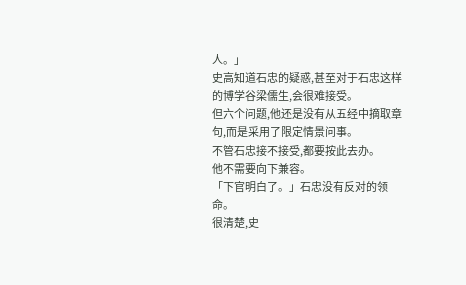人。」
史高知道石忠的疑惑,甚至对于石忠这样的博学谷梁儒生,会很难接受。
但六个问题,他还是没有从五经中摘取章句,而是采用了限定情景问事。
不管石忠接不接受,都要按此去办。
他不需要向下兼容。
「下官明白了。」石忠没有反对的领命。
很清楚,史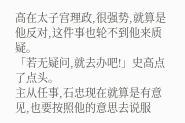高在太子宫理政,很强势,就算是他反对,这件事也轮不到他来质疑。
「若无疑问,就去办吧!」史高点了点头。
主从任事,石忠现在就算是有意见,也要按照他的意思去说服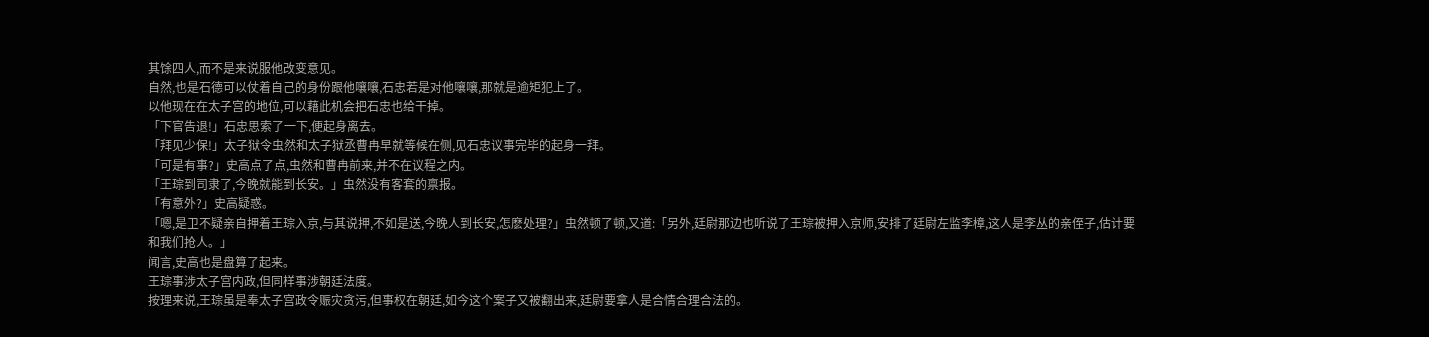其馀四人,而不是来说服他改变意见。
自然,也是石德可以仗着自己的身份跟他嚷嚷,石忠若是对他嚷嚷,那就是逾矩犯上了。
以他现在在太子宫的地位,可以藉此机会把石忠也给干掉。
「下官告退!」石忠思索了一下,便起身离去。
「拜见少保!」太子狱令虫然和太子狱丞曹冉早就等候在侧,见石忠议事完毕的起身一拜。
「可是有事?」史高点了点,虫然和曹冉前来,并不在议程之内。
「王琮到司隶了,今晚就能到长安。」虫然没有客套的禀报。
「有意外?」史高疑惑。
「嗯,是卫不疑亲自押着王琮入京,与其说押,不如是送,今晚人到长安,怎麽处理?」虫然顿了顿,又道:「另外,廷尉那边也听说了王琮被押入京师,安排了廷尉左监李樟,这人是李丛的亲侄子,估计要和我们抢人。」
闻言,史高也是盘算了起来。
王琮事涉太子宫内政,但同样事涉朝廷法度。
按理来说,王琮虽是奉太子宫政令赈灾贪污,但事权在朝廷,如今这个案子又被翻出来,廷尉要拿人是合情合理合法的。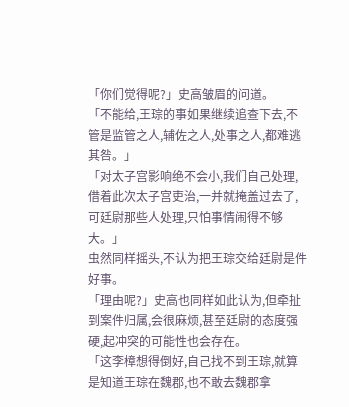「你们觉得呢?」史高皱眉的问道。
「不能给,王琮的事如果继续追查下去,不管是监管之人,辅佐之人,处事之人,都难逃其咎。」
「对太子宫影响绝不会小,我们自己处理,借着此次太子宫吏治,一并就掩盖过去了,可廷尉那些人处理,只怕事情闹得不够大。」
虫然同样摇头,不认为把王琮交给廷尉是件好事。
「理由呢?」史高也同样如此认为,但牵扯到案件归属,会很麻烦,甚至廷尉的态度强硬,起冲突的可能性也会存在。
「这李樟想得倒好,自己找不到王琮,就算是知道王琮在魏郡,也不敢去魏郡拿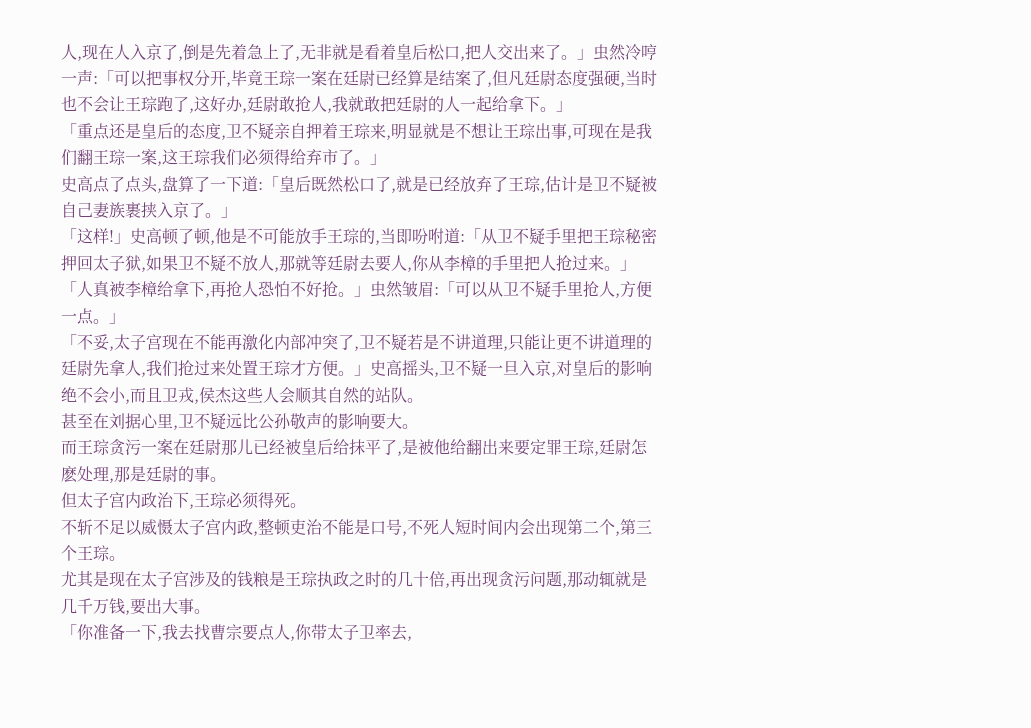人,现在人入京了,倒是先着急上了,无非就是看着皇后松口,把人交出来了。」虫然冷哼一声:「可以把事权分开,毕竟王琮一案在廷尉已经算是结案了,但凡廷尉态度强硬,当时也不会让王琮跑了,这好办,廷尉敢抢人,我就敢把廷尉的人一起给拿下。」
「重点还是皇后的态度,卫不疑亲自押着王琮来,明显就是不想让王琮出事,可现在是我们翻王琮一案,这王琮我们必须得给弃市了。」
史高点了点头,盘算了一下道:「皇后既然松口了,就是已经放弃了王琮,估计是卫不疑被自己妻族裹挟入京了。」
「这样!」史高顿了顿,他是不可能放手王琮的,当即吩咐道:「从卫不疑手里把王琮秘密押回太子狱,如果卫不疑不放人,那就等廷尉去要人,你从李樟的手里把人抢过来。」
「人真被李樟给拿下,再抢人恐怕不好抢。」虫然皱眉:「可以从卫不疑手里抢人,方便一点。」
「不妥,太子宫现在不能再激化内部冲突了,卫不疑若是不讲道理,只能让更不讲道理的廷尉先拿人,我们抢过来处置王琮才方便。」史高摇头,卫不疑一旦入京,对皇后的影响绝不会小,而且卫戎,侯杰这些人会顺其自然的站队。
甚至在刘据心里,卫不疑远比公孙敬声的影响要大。
而王琮贪污一案在廷尉那儿已经被皇后给抹平了,是被他给翻出来要定罪王琮,廷尉怎麽处理,那是廷尉的事。
但太子宫内政治下,王琮必须得死。
不斩不足以威慑太子宫内政,整顿吏治不能是口号,不死人短时间内会出现第二个,第三个王琮。
尤其是现在太子宫涉及的钱粮是王琮执政之时的几十倍,再出现贪污问题,那动辄就是几千万钱,要出大事。
「你准备一下,我去找曹宗要点人,你带太子卫率去,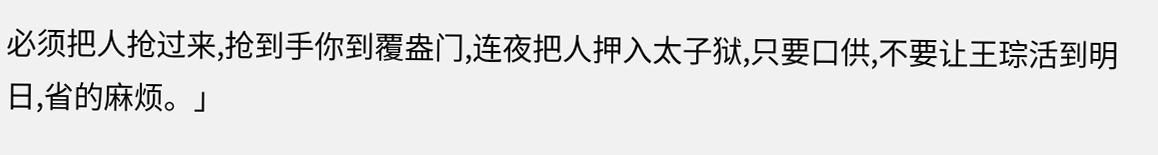必须把人抢过来,抢到手你到覆盎门,连夜把人押入太子狱,只要口供,不要让王琮活到明日,省的麻烦。」